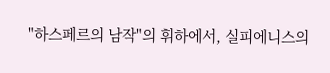"하스페르의 남작"의 휘하에서, 실피에니스의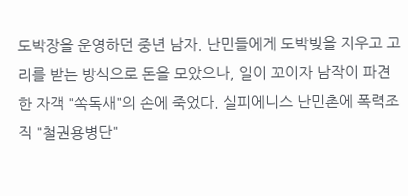도박장을 운영하던 중년 남자. 난민들에게 도박빚을 지우고 고리를 받는 방식으로 돈을 모았으나, 일이 꼬이자 남작이 파견한 자객 "쏙독새"의 손에 죽었다. 실피에니스 난민촌에 폭력조직 "철권용병단"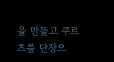을 만들고 쿠르츠를 단장으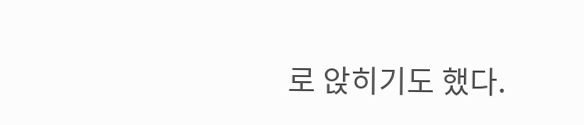로 앉히기도 했다.